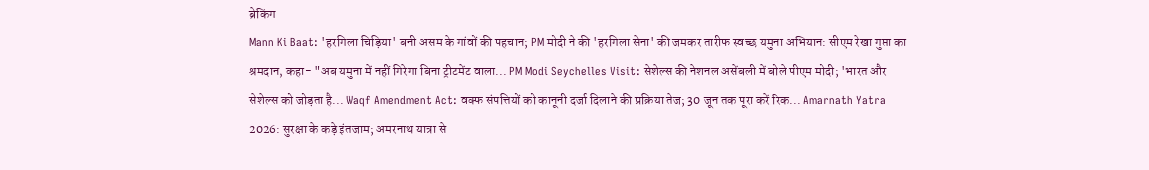ब्रेकिंग
Mann Ki Baat: 'हरगिला चिड़िया' बनी असम के गांवों की पहचान; PM मोदी ने की 'हरगिला सेना' की जमकर तारीफ स्वच्छ यमुना अभियान: सीएम रेखा गुप्ता का श्रमदान, कहा- "अब यमुना में नहीं गिरेगा बिना ट्रीटमेंट वाला... PM Modi Seychelles Visit: सेशेल्स की नेशनल असेंबली में बोले पीएम मोदी; 'भारत और सेशेल्स को जोड़ता है... Waqf Amendment Act: वक्फ संपत्तियों को कानूनी दर्जा दिलाने की प्रक्रिया तेज; 30 जून तक पूरा करें रिक... Amarnath Yatra 2026: सुरक्षा के कड़े इंतजाम; अमरनाथ यात्रा से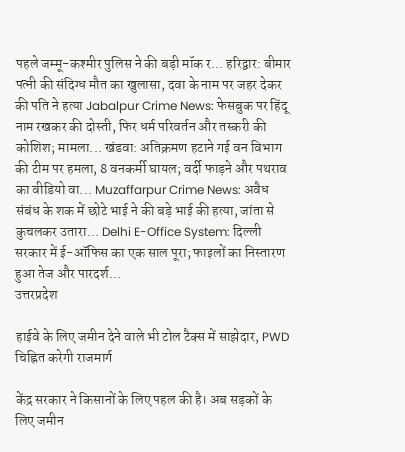पहले जम्मू-कश्मीर पुलिस ने की बड़ी मॉक र... हरिद्वार: बीमार पत्नी की संदिग्ध मौत का खुलासा, दवा के नाम पर जहर देकर की पति ने हत्या Jabalpur Crime News: फेसबुक पर हिंदू नाम रखकर की दोस्ती, फिर धर्म परिवर्तन और तस्करी की कोशिश; मामला... खंडवा: अतिक्रमण हटाने गई वन विभाग की टीम पर हमला, 8 वनकर्मी घायल; वर्दी फाड़ने और पथराव का वीडियो वा... Muzaffarpur Crime News: अवैध संबंध के शक में छोटे भाई ने की बड़े भाई की हत्या, जांता से कुचलकर उतारा... Delhi E-Office System: दिल्ली सरकार में ई-ऑफिस का एक साल पूरा; फाइलों का निस्तारण हुआ तेज और पारदर्श...
उत्तरप्रदेश

हाईवे के लिए जमीन देने वाले भी टोल टैक्स में साझेदार, PWD चिह्नित करेगी राजमार्ग

केंद्र सरकार ने किसानों के लिए पहल की है। अब सड़कों के लिए जमीन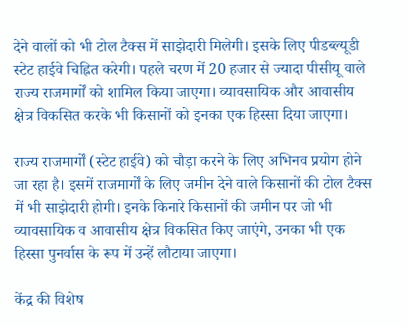देने वालों को भी टोल टैक्स में साझेदारी मिलेगी। इसके लिए पीडब्ल्यूडी स्टेट हाईवे चिह्नित करेगी। पहले चरण में 20 हजार से ज्यादा पीसीयू वाले राज्य राजमार्गों को शामिल किया जाएगा। व्यावसायिक और आवासीय क्षेत्र विकसित करके भी किसानों को इनका एक हिस्सा दिया जाएगा।

राज्य राजमार्गों (स्टेट हाईवे) को चौड़ा करने के लिए अभिनव प्रयोग होने जा रहा है। इसमें राजमार्गों के लिए जमीन देने वाले किसानों की टोल टैक्स में भी साझेदारी होगी। इनके किनारे किसानों की जमीन पर जो भी व्यावसायिक व आवासीय क्षेत्र विकसित किए जाएंगे, उनका भी एक हिस्सा पुनर्वास के रूप में उन्हें लौटाया जाएगा।

केंद्र की विशेष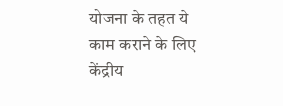योजना के तहत ये काम कराने के लिए केंद्रीय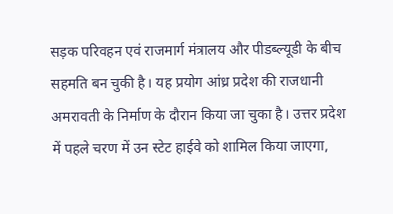सड़क परिवहन एवं राजमार्ग मंत्रालय और पीडब्ल्यूडी के बीच सहमति बन चुकी है। यह प्रयोग आंध्र प्रदेश की राजधानी अमरावती के निर्माण के दौरान किया जा चुका है। उत्तर प्रदेश में पहले चरण में उन स्टेट हाईवे को शामिल किया जाएगा,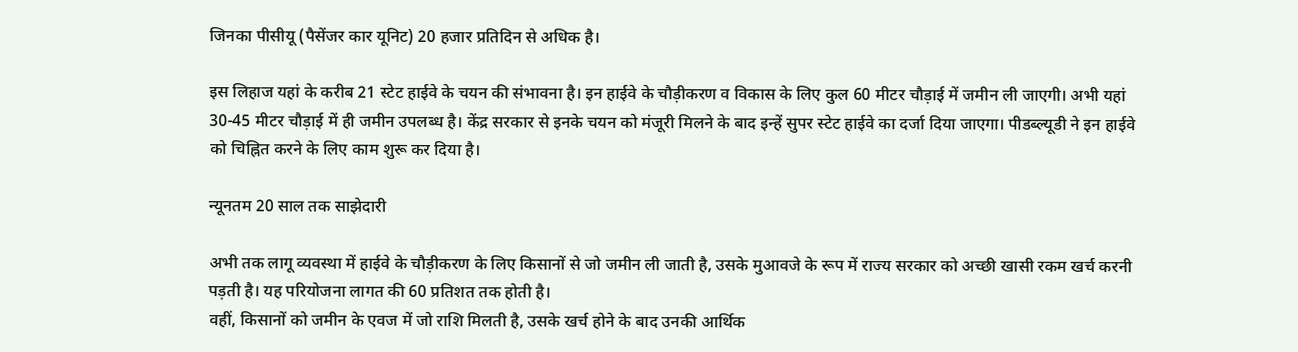जिनका पीसीयू (पैसेंजर कार यूनिट) 20 हजार प्रतिदिन से अधिक है।

इस लिहाज यहां के करीब 21 स्टेट हाईवे के चयन की संभावना है। इन हाईवे के चौड़ीकरण व विकास के लिए कुल 60 मीटर चौड़ाई में जमीन ली जाएगी। अभी यहां 30-45 मीटर चौड़ाई में ही जमीन उपलब्ध है। केंद्र सरकार से इनके चयन को मंजूरी मिलने के बाद इन्हें सुपर स्टेट हाईवे का दर्जा दिया जाएगा। पीडब्ल्यूडी ने इन हाईवे को चिह्नित करने के लिए काम शुरू कर दिया है।

न्यूनतम 20 साल तक साझेदारी

अभी तक लागू व्यवस्था में हाईवे के चौड़ीकरण के लिए किसानों से जो जमीन ली जाती है, उसके मुआवजे के रूप में राज्य सरकार को अच्छी खासी रकम खर्च करनी पड़ती है। यह परियोजना लागत की 60 प्रतिशत तक होती है।
वहीं, किसानों को जमीन के एवज में जो राशि मिलती है, उसके खर्च होने के बाद उनकी आर्थिक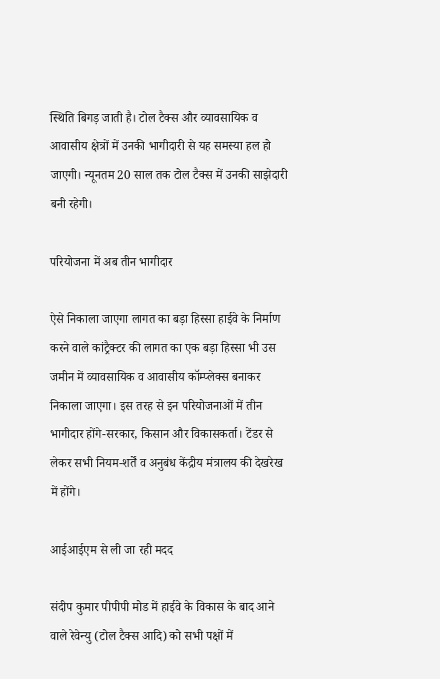स्थिति बिगड़ जाती है। टोल टैक्स और व्यावसायिक व आवासीय क्षेत्रों में उनकी भागीदारी से यह समस्या हल हो जाएगी। न्यूनतम 20 साल तक टोल टैक्स में उनकी साझेदारी बनी रहेगी।

परियोजना में अब तीन भागीदार

ऐसे निकाला जाएगा लागत का बड़ा हिस्सा हाईवे के निर्माण करने वाले कांट्रैक्टर की लागत का एक बड़ा हिस्सा भी उस जमीन में व्यावसायिक व आवासीय कॉम्प्लेक्स बनाकर निकाला जाएगा। इस तरह से इन परियोजनाओं में तीन भागीदार होंगे-सरकार, किसान और विकासकर्ता। टेंडर से लेकर सभी नियम-शर्तें व अनुबंध केंद्रीय मंत्रालय की देखरेख में होंगे।

आईआईएम से ली जा रही मदद

संदीप कुमार पीपीपी मोड में हाईवे के विकास के बाद आने वाले रेवेन्यु (टोल टैक्स आदि) को सभी पक्षों में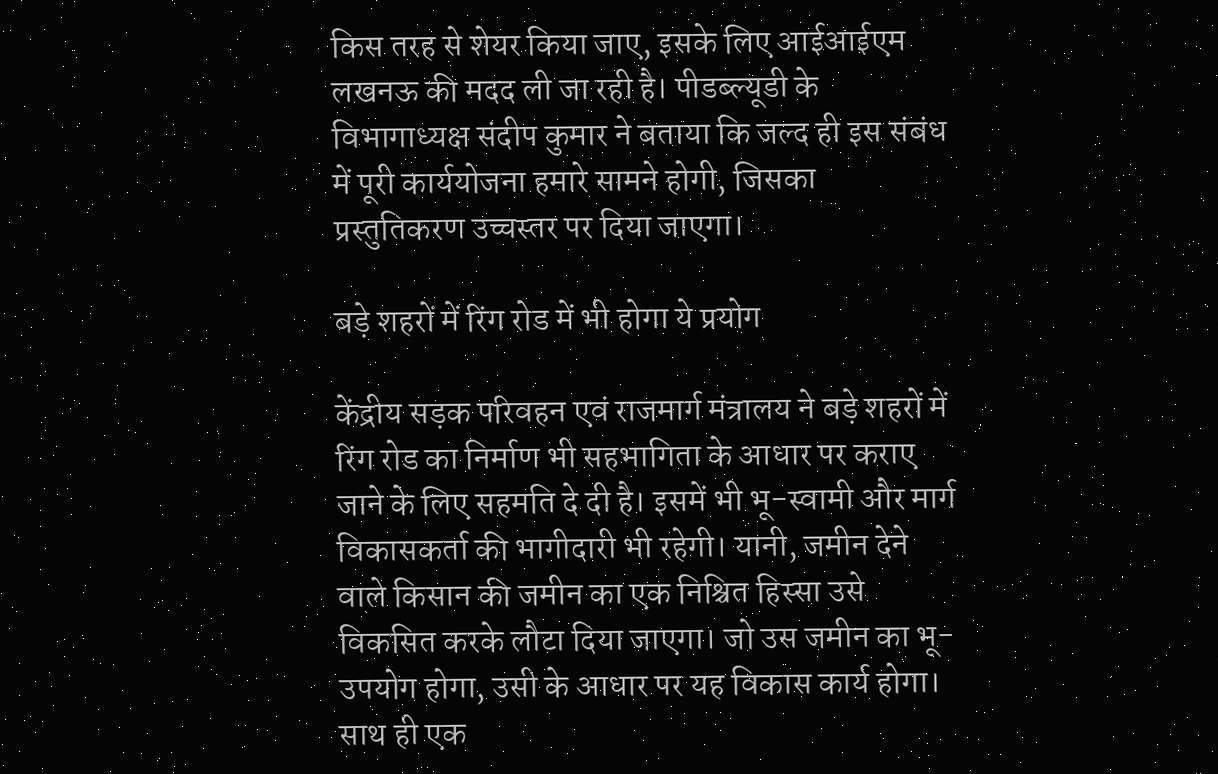किस तरह से शेयर किया जाए, इसके लिए आईआईएम लखनऊ की मदद ली जा रही है। पीडब्ल्यूडी के विभागाध्यक्ष संदीप कुमार ने बताया कि जल्द ही इस संबंध में पूरी कार्ययोजना हमारे सामने होगी, जिसका प्रस्तुतिकरण उच्चस्तर पर दिया जाएगा।

बड़े शहरों में रिंग रोड में भी होगा ये प्रयोग

केंद्रीय सड़क परिवहन एवं राजमार्ग मंत्रालय ने बड़े शहरों में रिंग रोड का निर्माण भी सहभागिता के आधार पर कराए जाने के लिए सहमति दे दी है। इसमें भी भू-स्वामी और मार्ग विकासकर्ता की भागीदारी भी रहेगी। यानी, जमीन देने वाले किसान की जमीन का एक निश्चित हिस्सा उसे विकसित करके लौटा दिया जाएगा। जो उस जमीन का भू-उपयोग होगा, उसी के आधार पर यह विकास कार्य होगा। साथ ही एक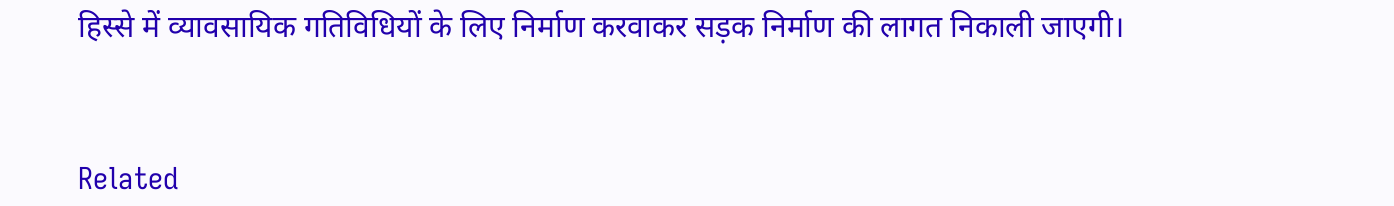हिस्से में व्यावसायिक गतिविधियों के लिए निर्माण करवाकर सड़क निर्माण की लागत निकाली जाएगी।



Related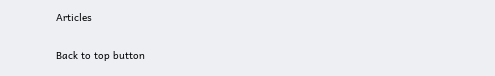Articles

Back to top button